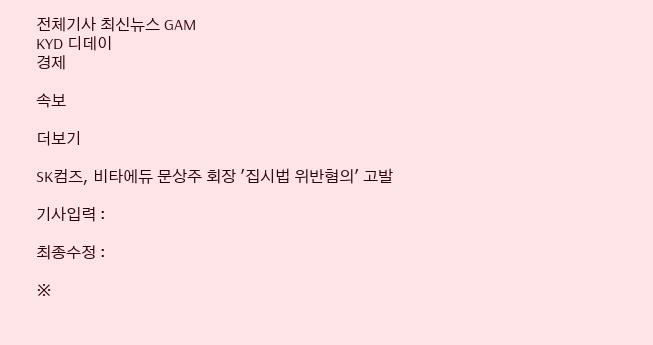전체기사 최신뉴스 GAM
KYD 디데이
경제

속보

더보기

SK컴즈, 비타에듀 문상주 회장 '집시법 위반혐의' 고발

기사입력 :

최종수정 :

※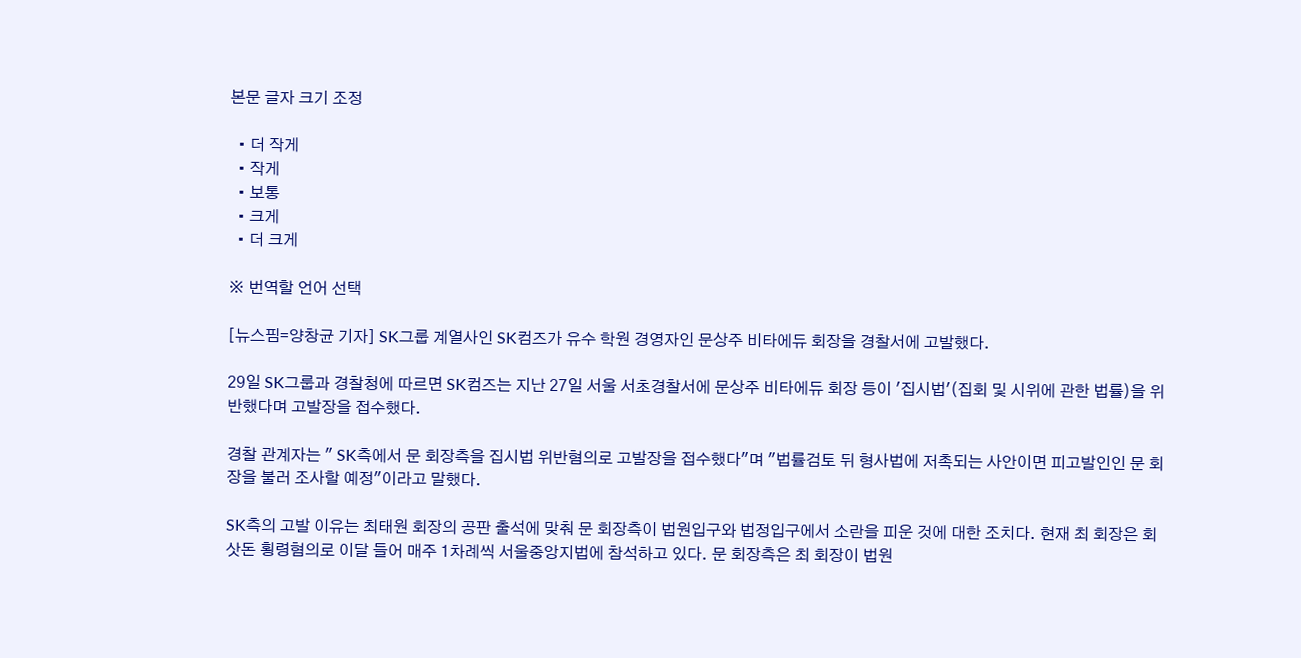본문 글자 크기 조정

  • 더 작게
  • 작게
  • 보통
  • 크게
  • 더 크게

※ 번역할 언어 선택

[뉴스핌=양창균 기자] SK그룹 계열사인 SK컴즈가 유수 학원 경영자인 문상주 비타에듀 회장을 경찰서에 고발했다.

29일 SK그룹과 경찰청에 따르면 SK컴즈는 지난 27일 서울 서초경찰서에 문상주 비타에듀 회장 등이 '집시법'(집회 및 시위에 관한 법률)을 위반했다며 고발장을 접수했다.

경찰 관계자는 " SK측에서 문 회장측을 집시법 위반혐의로 고발장을 접수했다"며 "법률검토 뒤 형사법에 저촉되는 사안이면 피고발인인 문 회장을 불러 조사할 예정"이라고 말했다.

SK측의 고발 이유는 최태원 회장의 공판 출석에 맞춰 문 회장측이 법원입구와 법정입구에서 소란을 피운 것에 대한 조치다. 현재 최 회장은 회삿돈 횡령혐의로 이달 들어 매주 1차례씩 서울중앙지법에 참석하고 있다. 문 회장측은 최 회장이 법원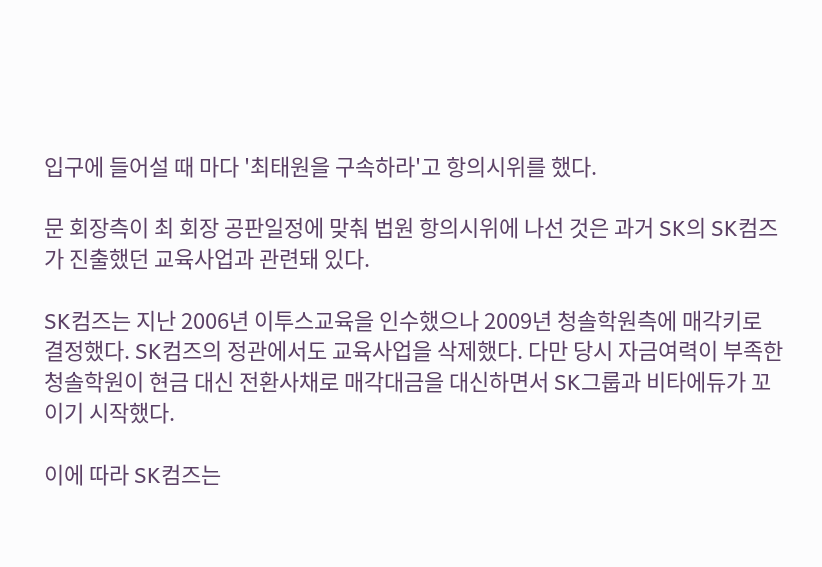입구에 들어설 때 마다 '최태원을 구속하라'고 항의시위를 했다.

문 회장측이 최 회장 공판일정에 맞춰 법원 항의시위에 나선 것은 과거 SK의 SK컴즈가 진출했던 교육사업과 관련돼 있다.

SK컴즈는 지난 2006년 이투스교육을 인수했으나 2009년 청솔학원측에 매각키로 결정했다. SK컴즈의 정관에서도 교육사업을 삭제했다. 다만 당시 자금여력이 부족한 청솔학원이 현금 대신 전환사채로 매각대금을 대신하면서 SK그룹과 비타에듀가 꼬이기 시작했다.

이에 따라 SK컴즈는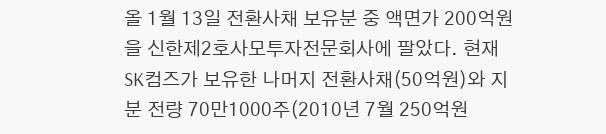올 1월 13일 전환사채 보유분 중 액면가 200억원을 신한제2호사모투자전문회사에 팔았다. 현재 SK컴즈가 보유한 나머지 전환사채(50억원)와 지분 전량 70만1000주(2010년 7월 250억원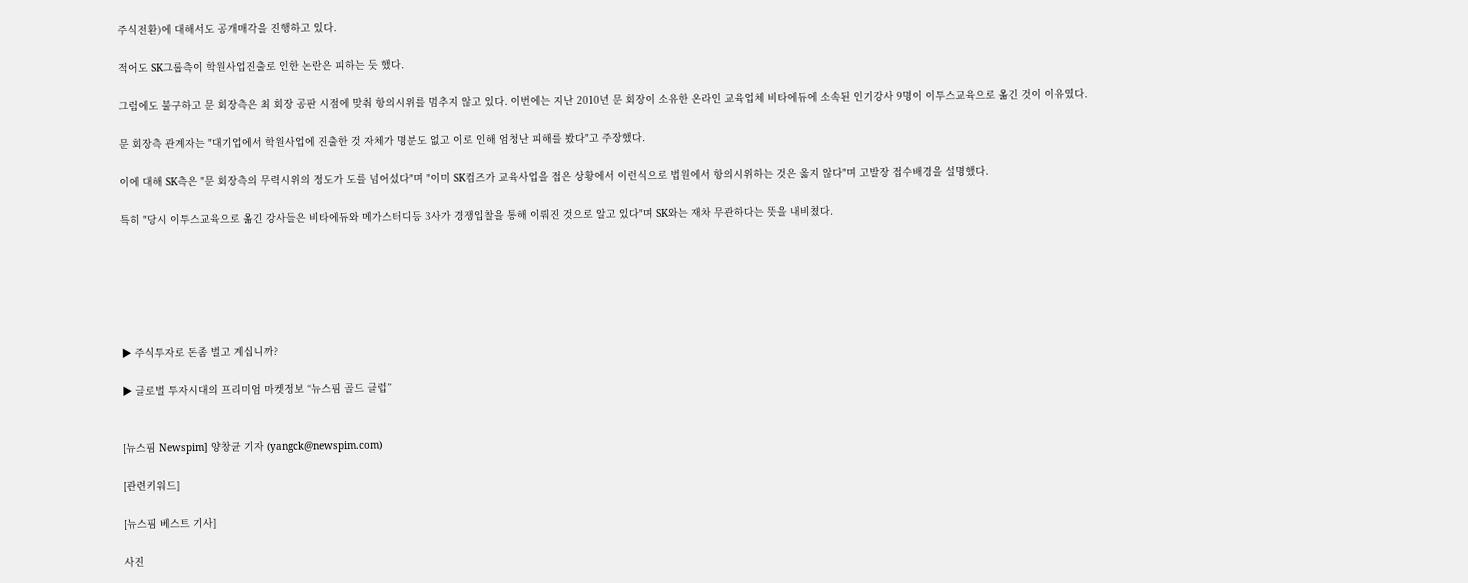주식전환)에 대해서도 공개매각을 진행하고 있다.

적어도 SK그룹측이 학원사업진출로 인한 논란은 피하는 듯 했다.

그럼에도 불구하고 문 회장측은 최 회장 공판 시점에 맞춰 항의시위를 멈추지 않고 있다. 이번에는 지난 2010년 문 회장이 소유한 온라인 교육업체 비타에듀에 소속된 인기강사 9명이 이투스교육으로 옮긴 것이 이유였다.

문 회장측 관계자는 "대기업에서 학원사업에 진출한 것 자체가 명분도 없고 이로 인해 엄청난 피해를 봤다"고 주장했다.

이에 대해 SK측은 "문 회장측의 무력시위의 정도가 도를 넘어섰다"며 "이미 SK컴즈가 교육사업을 접은 상황에서 이런식으로 법원에서 항의시위하는 것은 옳지 않다"며 고발장 접수배경을 설명했다.

특히 "당시 이투스교육으로 옮긴 강사들은 비타에듀와 메가스터디등 3사가 경쟁입찰을 통해 이뤄진 것으로 알고 있다"며 SK와는 재차 무관하다는 뜻을 내비쳤다.






▶ 주식투자로 돈좀 벌고 계십니까?

▶ 글로벌 투자시대의 프리미엄 마켓정보 “뉴스핌 골드 클럽”


[뉴스핌 Newspim] 양창균 기자 (yangck@newspim.com)

[관련키워드]

[뉴스핌 베스트 기사]

사진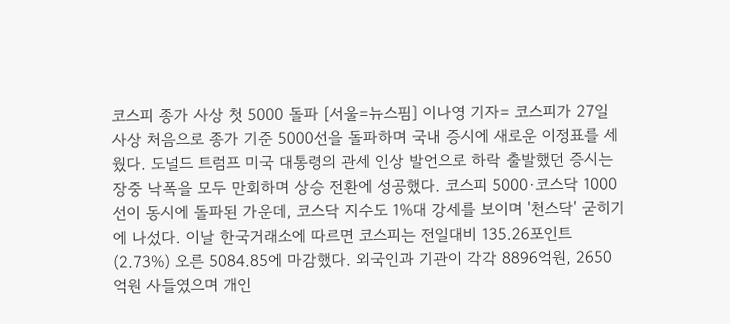코스피 종가 사상 첫 5000 돌파 [서울=뉴스핌] 이나영 기자= 코스피가 27일 사상 처음으로 종가 기준 5000선을 돌파하며 국내 증시에 새로운 이정표를 세웠다. 도널드 트럼프 미국 대통령의 관세 인상 발언으로 하락 출발했던 증시는 장중 낙폭을 모두 만회하며 상승 전환에 성공했다. 코스피 5000·코스닥 1000선이 동시에 돌파된 가운데, 코스닥 지수도 1%대 강세를 보이며 '천스닥' 굳히기에 나섰다. 이날 한국거래소에 따르면 코스피는 전일대비 135.26포인트(2.73%) 오른 5084.85에 마감했다. 외국인과 기관이 각각 8896억원, 2650억원 사들였으며 개인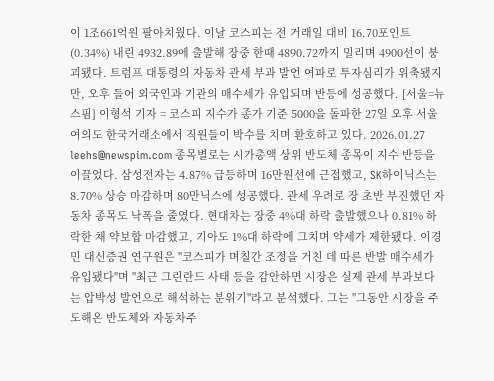이 1조661억원 팔아치웠다. 이날 코스피는 전 거래일 대비 16.70포인트(0.34%) 내린 4932.89에 출발해 장중 한때 4890.72까지 밀리며 4900선이 붕괴됐다. 트럼프 대통령의 자동차 관세 부과 발언 여파로 투자심리가 위축됐지만, 오후 들어 외국인과 기관의 매수세가 유입되며 반등에 성공했다. [서울=뉴스핌] 이형석 기자 = 코스피 지수가 종가 기준 5000을 돌파한 27일 오후 서울 여의도 한국거래소에서 직원들이 박수를 치며 환호하고 있다. 2026.01.27 leehs@newspim.com 종목별로는 시가총액 상위 반도체 종목이 지수 반등을 이끌었다. 삼성전자는 4.87% 급등하며 16만원선에 근접했고, SK하이닉스는 8.70% 상승 마감하며 80만닉스에 성공했다. 관세 우려로 장 초반 부진했던 자동차 종목도 낙폭을 줄였다. 현대차는 장중 4%대 하락 출발했으나 0.81% 하락한 채 약보합 마감했고, 기아도 1%대 하락에 그치며 약세가 제한됐다. 이경민 대신증권 연구원은 "코스피가 며칠간 조정을 거친 데 따른 반발 매수세가 유입됐다"며 "최근 그린란드 사태 등을 감안하면 시장은 실제 관세 부과보다는 압박성 발언으로 해석하는 분위기"라고 분석했다. 그는 "그동안 시장을 주도해온 반도체와 자동차주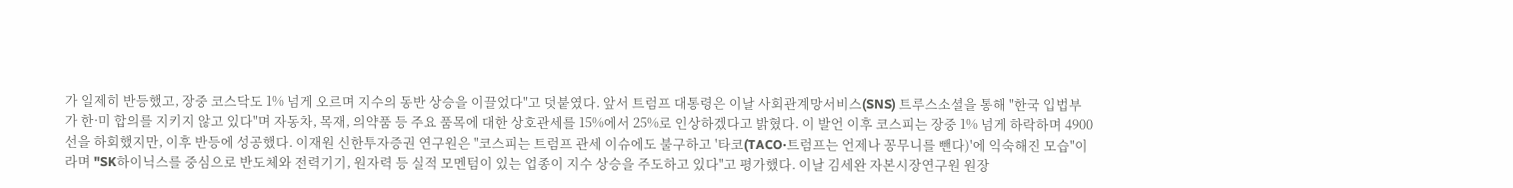가 일제히 반등했고, 장중 코스닥도 1% 넘게 오르며 지수의 동반 상승을 이끌었다"고 덧붙였다. 앞서 트럼프 대통령은 이날 사회관계망서비스(SNS) 트루스소셜을 통해 "한국 입법부가 한·미 합의를 지키지 않고 있다"며 자동차, 목재, 의약품 등 주요 품목에 대한 상호관세를 15%에서 25%로 인상하겠다고 밝혔다. 이 발언 이후 코스피는 장중 1% 넘게 하락하며 4900선을 하회했지만, 이후 반등에 성공했다. 이재원 신한투자증권 연구원은 "코스피는 트럼프 관세 이슈에도 불구하고 '타코(TACO·트럼프는 언제나 꽁무니를 뺀다)'에 익숙해진 모습"이라며 "SK하이닉스를 중심으로 반도체와 전력기기, 원자력 등 실적 모멘텀이 있는 업종이 지수 상승을 주도하고 있다"고 평가했다. 이날 김세완 자본시장연구원 원장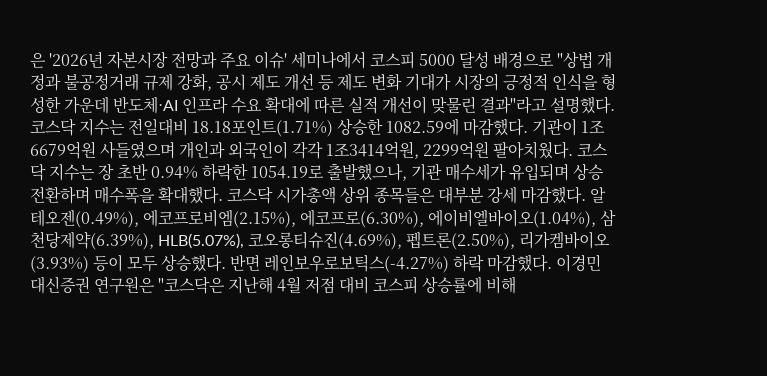은 '2026년 자본시장 전망과 주요 이슈' 세미나에서 코스피 5000 달성 배경으로 "상법 개정과 불공정거래 규제 강화, 공시 제도 개선 등 제도 변화 기대가 시장의 긍정적 인식을 형성한 가운데 반도체·AI 인프라 수요 확대에 따른 실적 개선이 맞물린 결과"라고 설명했다. 코스닥 지수는 전일대비 18.18포인트(1.71%) 상승한 1082.59에 마감했다. 기관이 1조6679억원 사들였으며 개인과 외국인이 각각 1조3414억원, 2299억원 팔아치웠다. 코스닥 지수는 장 초반 0.94% 하락한 1054.19로 출발했으나, 기관 매수세가 유입되며 상승 전환하며 매수폭을 확대했다. 코스닥 시가총액 상위 종목들은 대부분 강세 마감했다. 알테오젠(0.49%), 에코프로비엠(2.15%), 에코프로(6.30%), 에이비엘바이오(1.04%), 삼천당제약(6.39%), HLB(5.07%), 코오롱티슈진(4.69%), 펩트론(2.50%), 리가켐바이오(3.93%) 등이 모두 상승했다. 반면 레인보우로보틱스(-4.27%) 하락 마감했다. 이경민 대신증권 연구원은 "코스닥은 지난해 4월 저점 대비 코스피 상승률에 비해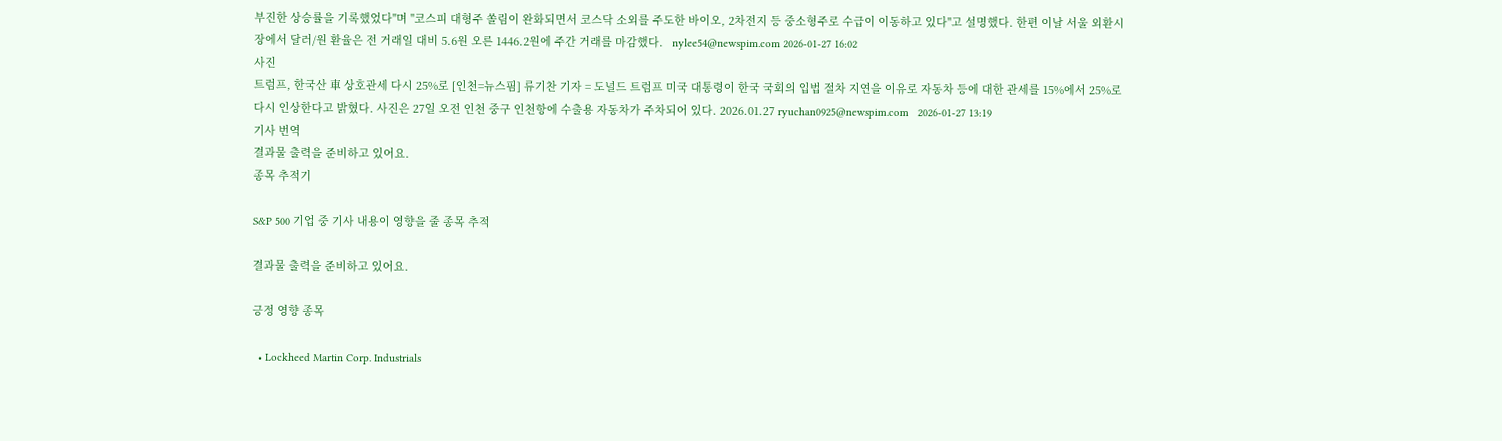부진한 상승률을 기록했었다"며 "코스피 대형주 쏠림이 완화되면서 코스닥 소외를 주도한 바이오, 2차전지 등 중소형주로 수급이 이동하고 있다"고 설명했다. 한편 이날 서울 외환시장에서 달러/원 환율은 전 거래일 대비 5.6원 오른 1446.2원에 주간 거래를 마감했다.   nylee54@newspim.com 2026-01-27 16:02
사진
트럼프, 한국산 車 상호관세 다시 25%로 [인천=뉴스핌] 류기찬 기자 = 도널드 트럼프 미국 대통령이 한국 국회의 입법 절차 지연을 이유로 자동차 등에 대한 관세를 15%에서 25%로 다시 인상한다고 밝혔다. 사진은 27일 오전 인천 중구 인천항에 수출용 자동차가 주차되어 있다. 2026.01.27 ryuchan0925@newspim.com   2026-01-27 13:19
기사 번역
결과물 출력을 준비하고 있어요.
종목 추적기

S&P 500 기업 중 기사 내용이 영향을 줄 종목 추적

결과물 출력을 준비하고 있어요.

긍정 영향 종목

  • Lockheed Martin Corp. Industrials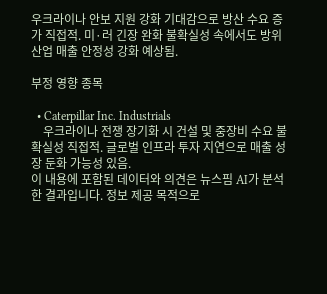우크라이나 안보 지원 강화 기대감으로 방산 수요 증가 직접적. 미·러 긴장 완화 불확실성 속에서도 방위산업 매출 안정성 강화 예상됨.

부정 영향 종목

  • Caterpillar Inc. Industrials
    우크라이나 전쟁 장기화 시 건설 및 중장비 수요 불확실성 직접적. 글로벌 인프라 투자 지연으로 매출 성장 둔화 가능성 있음.
이 내용에 포함된 데이터와 의견은 뉴스핌 AI가 분석한 결과입니다. 정보 제공 목적으로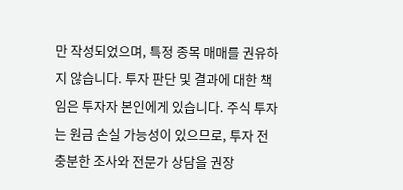만 작성되었으며, 특정 종목 매매를 권유하지 않습니다. 투자 판단 및 결과에 대한 책임은 투자자 본인에게 있습니다. 주식 투자는 원금 손실 가능성이 있으므로, 투자 전 충분한 조사와 전문가 상담을 권장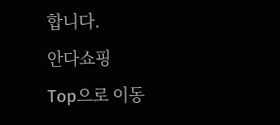합니다.
안다쇼핑
Top으로 이동